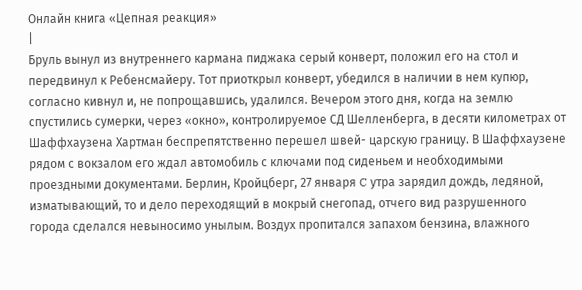Онлайн книга «Цепная реакция»
|
Бруль вынул из внутреннего кармана пиджака серый конверт, положил его на стол и передвинул к Ребенсмайеру. Тот приоткрыл конверт, убедился в наличии в нем купюр, согласно кивнул и, не попрощавшись, удалился. Вечером этого дня, когда на землю спустились сумерки, через «окно», контролируемое СД Шелленберга, в десяти километрах от Шаффхаузена Хартман беспрепятственно перешел швей- царскую границу. В Шаффхаузене рядом с вокзалом его ждал автомобиль с ключами под сиденьем и необходимыми проездными документами. Берлин, Кройцберг, 27 января C утра зарядил дождь, ледяной, изматывающий, то и дело переходящий в мокрый снегопад, отчего вид разрушенного города сделался невыносимо унылым. Воздух пропитался запахом бензина, влажного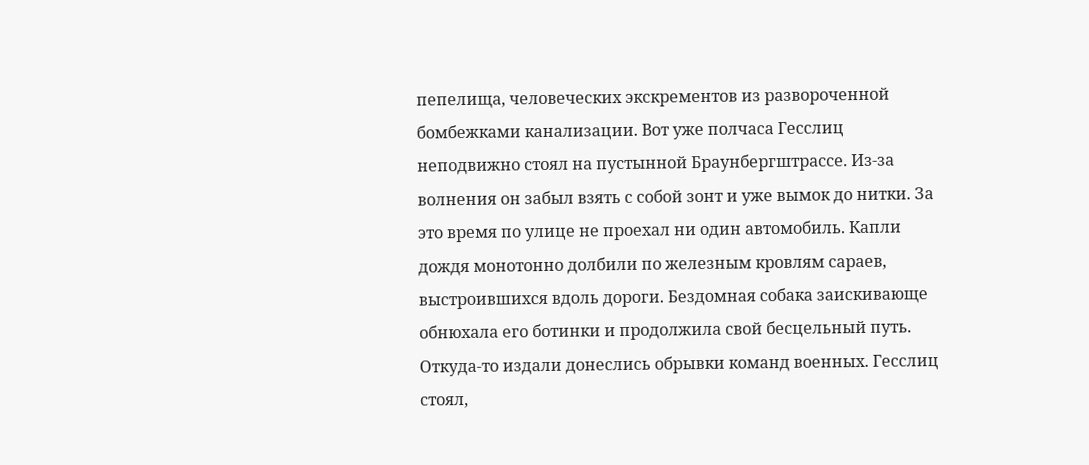пепелища, человеческих экскрементов из развороченной бомбежками канализации. Вот уже полчаса Гесслиц неподвижно стоял на пустынной Браунбергштрассе. Из-за волнения он забыл взять с собой зонт и уже вымок до нитки. За это время по улице не проехал ни один автомобиль. Капли дождя монотонно долбили по железным кровлям сараев, выстроившихся вдоль дороги. Бездомная собака заискивающе обнюхала его ботинки и продолжила свой бесцельный путь. Откуда-то издали донеслись обрывки команд военных. Гесслиц стоял,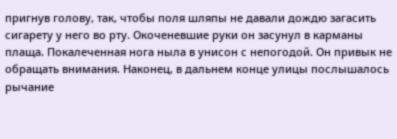пригнув голову, так, чтобы поля шляпы не давали дождю загасить сигарету у него во рту. Окоченевшие руки он засунул в карманы плаща. Покалеченная нога ныла в унисон с непогодой. Он привык не обращать внимания. Наконец, в дальнем конце улицы послышалось рычание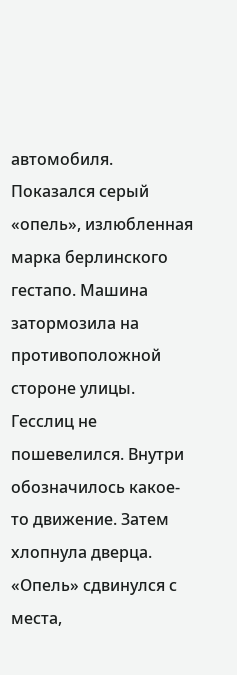автомобиля. Показался серый «опель», излюбленная марка берлинского гестапо. Машина затормозила на противоположной стороне улицы. Гесслиц не пошевелился. Внутри обозначилось какое-то движение. Затем хлопнула дверца. «Опель» сдвинулся с места,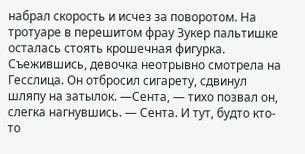набрал скорость и исчез за поворотом. На тротуаре в перешитом фрау Зукер пальтишке осталась стоять крошечная фигурка. Съежившись, девочка неотрывно смотрела на Гесслица. Он отбросил сигарету, сдвинул шляпу на затылок. —Сента, — тихо позвал он, слегка нагнувшись. — Сента. И тут, будто кто-то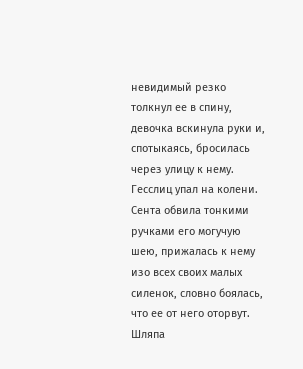невидимый резко толкнул ее в спину, девочка вскинула руки и, спотыкаясь, бросилась через улицу к нему. Гесслиц упал на колени. Сента обвила тонкими ручками его могучую шею, прижалась к нему изо всех своих малых силенок, словно боялась, что ее от него оторвут. Шляпа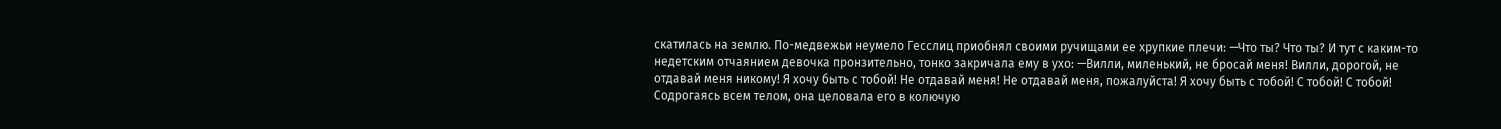скатилась на землю. По-медвежьи неумело Гесслиц приобнял своими ручищами ее хрупкие плечи: —Что ты? Что ты? И тут с каким-то недетским отчаянием девочка пронзительно, тонко закричала ему в ухо: —Вилли, миленький, не бросай меня! Вилли, дорогой, не отдавай меня никому! Я хочу быть с тобой! Не отдавай меня! Не отдавай меня, пожалуйста! Я хочу быть с тобой! С тобой! С тобой! Содрогаясь всем телом, она целовала его в колючую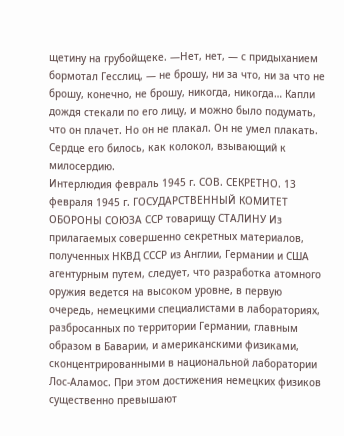щетину на грубойщеке. —Нет, нет, — с придыханием бормотал Гесслиц, — не брошу, ни за что, ни за что не брошу, конечно, не брошу, никогда, никогда… Капли дождя стекали по его лицу, и можно было подумать, что он плачет. Но он не плакал. Он не умел плакать. Сердце его билось, как колокол, взывающий к милосердию.
Интерлюдия февраль 1945 г. СОВ. СЕКРЕТНО. 13 февраля 1945 г. ГОСУДАРСТВЕННЫЙ КОМИТЕТ ОБОРОНЫ СОЮЗА ССР товарищу СТАЛИНУ Из прилагаемых совершенно секретных материалов, полученных НКВД СССР из Англии, Германии и США агентурным путем, следует, что разработка атомного оружия ведется на высоком уровне, в первую очередь, немецкими специалистами в лабораториях, разбросанных по территории Германии, главным образом в Баварии, и американскими физиками, сконцентрированными в национальной лаборатории Лос-Аламос. При этом достижения немецких физиков существенно превышают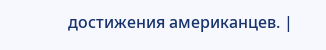достижения американцев. |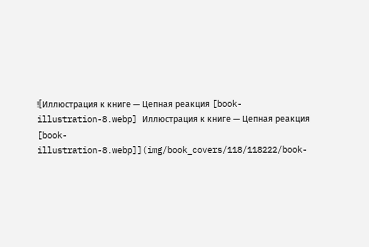![Иллюстрация к книге — Цепная реакция [book-illustration-8.webp] Иллюстрация к книге — Цепная реакция [book-illustration-8.webp]](img/book_covers/118/118222/book-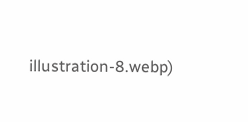illustration-8.webp)